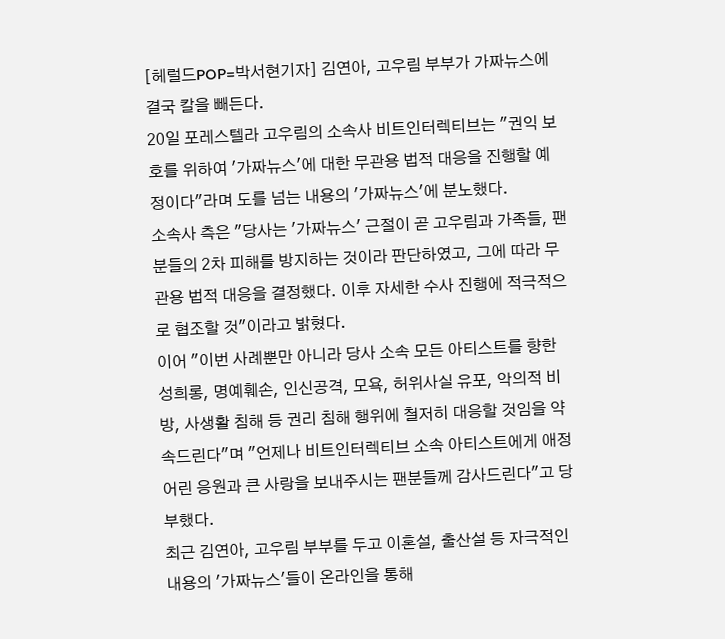[헤럴드POP=박서현기자] 김연아, 고우림 부부가 가짜뉴스에 결국 칼을 빼든다.
20일 포레스텔라 고우림의 소속사 비트인터렉티브는 "권익 보호를 위하여 '가짜뉴스'에 대한 무관용 법적 대응을 진행할 예정이다"라며 도를 넘는 내용의 '가짜뉴스'에 분노했다.
소속사 측은 "당사는 '가짜뉴스' 근절이 곧 고우림과 가족들, 팬분들의 2차 피해를 방지하는 것이라 판단하였고, 그에 따라 무관용 법적 대응을 결정했다. 이후 자세한 수사 진행에 적극적으로 협조할 것"이라고 밝혔다.
이어 "이번 사례뿐만 아니라 당사 소속 모든 아티스트를 향한 성희롱, 명예훼손, 인신공격, 모욕, 허위사실 유포, 악의적 비방, 사생활 침해 등 권리 침해 행위에 철저히 대응할 것임을 약속드린다"며 "언제나 비트인터렉티브 소속 아티스트에게 애정 어린 응원과 큰 사랑을 보내주시는 팬분들께 감사드린다"고 당부했다.
최근 김연아, 고우림 부부를 두고 이혼설, 출산설 등 자극적인 내용의 '가짜뉴스'들이 온라인을 통해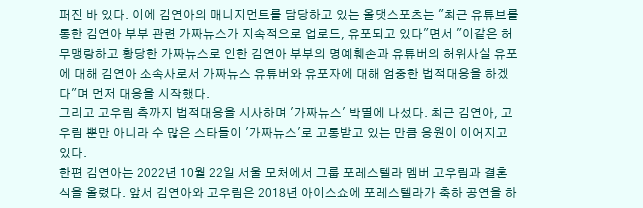퍼진 바 있다. 이에 김연아의 매니지먼트를 담당하고 있는 올댓스포츠는 "최근 유튜브를 통한 김연아 부부 관련 가짜뉴스가 지속적으로 업로드, 유포되고 있다"면서 "이같은 허무맹랑하고 황당한 가짜뉴스로 인한 김연아 부부의 명예훼손과 유튜버의 허위사실 유포에 대해 김연아 소속사로서 가짜뉴스 유튜버와 유포자에 대해 엄중한 법적대응을 하겠다"며 먼저 대응을 시작했다.
그리고 고우림 측까지 법적대응을 시사하며 '가짜뉴스' 박멸에 나섰다. 최근 김연아, 고우림 뿐만 아니라 수 많은 스타들이 '가짜뉴스'로 고통받고 있는 만큼 응원이 이어지고 있다.
한편 김연아는 2022년 10월 22일 서울 모처에서 그룹 포레스텔라 멤버 고우림과 결혼식을 올렸다. 앞서 김연아와 고우림은 2018년 아이스쇼에 포레스텔라가 축하 공연을 하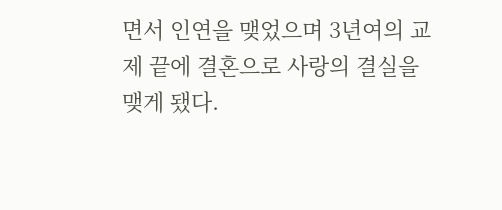면서 인연을 맺었으며 3년여의 교제 끝에 결혼으로 사랑의 결실을 맺게 됐다.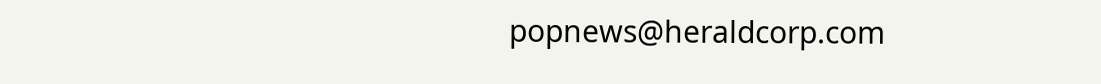popnews@heraldcorp.com